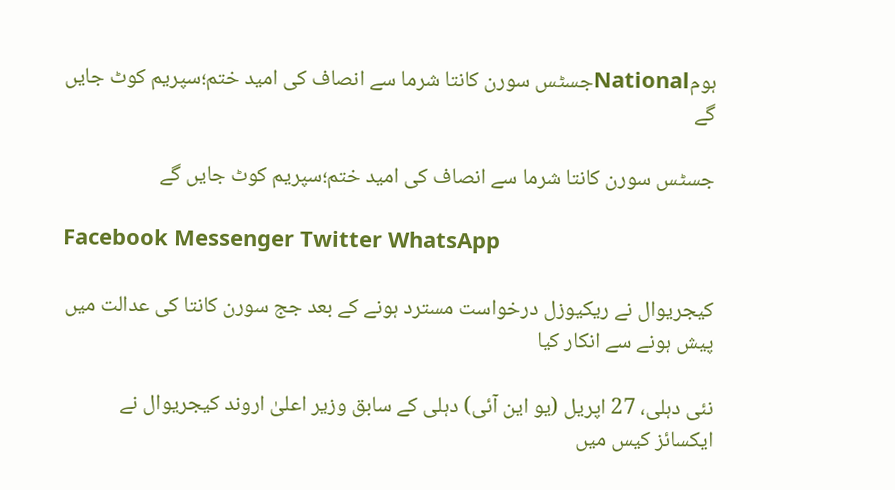ہومNationalجسٹس سورن کانتا شرما سے انصاف کی امید ختم؛سپریم کوٹ جایں گے

جسٹس سورن کانتا شرما سے انصاف کی امید ختم؛سپریم کوٹ جایں گے

Facebook Messenger Twitter WhatsApp

کیجریوال نے ریکیوزل درخواست مسترد ہونے کے بعد جج سورن کانتا کی عدالت میں پیش ہونے سے انکار کیا

نئی دہلی، 27 اپریل (یو این آئی) دہلی کے سابق وزیر اعلیٰ اروند کیجریوال نے ایکسائز کیس میں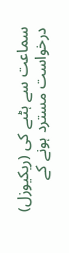سماعت سے ہٹںے کی (ریکیوزل) درخواست مسترد ہونے کے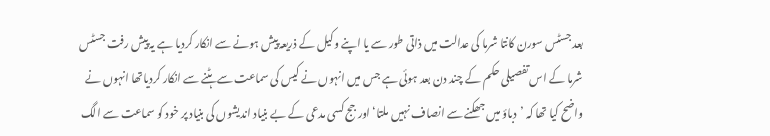بعد جسٹس سورن کانتا شرما کی عدالت میں ذاتی طور سے یا اپنے وکیل کے ذریعہ پیش ہونے سے انکار کردیا ہے یہ پیش رفت جسٹس شرما کے اس تفصیلی حکم کے چند دن بعد ہوئی ہے جس میں انہوں نے کیس کی سماعت سے ہٹنے سے انکار کردیاتھا انہوں نے واضح کیا تھا کہ ’دباؤ میں جھکنے سے انصاف نہیں ملتا‘ اور جج کسی مدعی کے بے بنیاد اندیشوں کی بنیاد پر خود کو سماعت سے الگ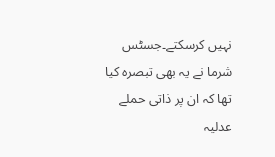نہیں کرسکتے۔جسٹس شرما نے یہ بھی تبصرہ کیا تھا کہ ان پر ذاتی حملے عدلیہ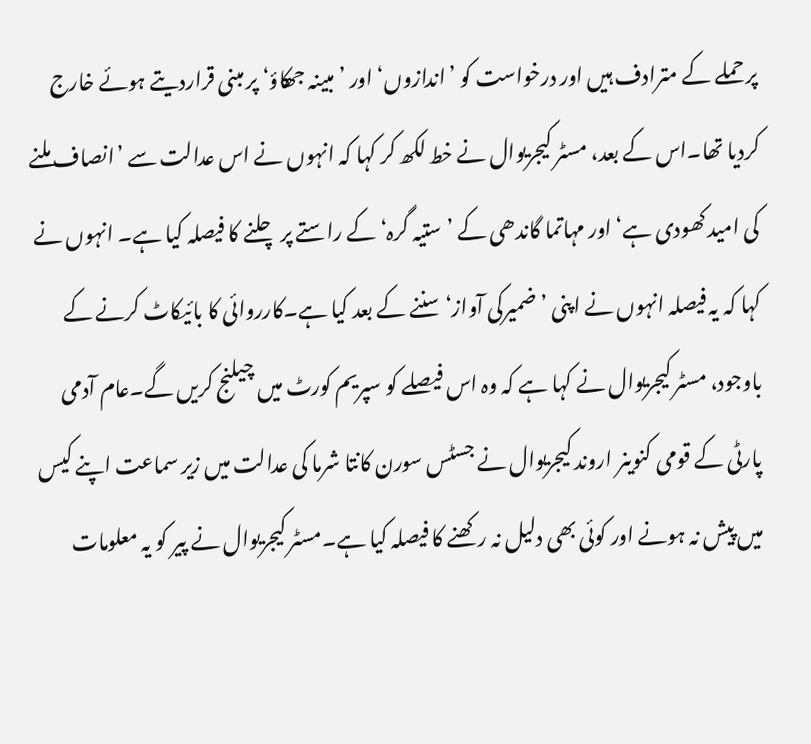پر حملے کے مترادف ہیں اور درخواست کو ’اندازوں‘ اور ’مبینہ جھکاؤ‘ پر مبنی قراردیتے ہوئے خارج کردیا تھا۔اس کے بعد، مسٹر کیجریوال نے خط لکھ کر کہا کہ انہوں نے اس عدالت سے ’انصاف ملنے کی امید کھودی ہے‘ اور مہاتما گاندھی کے ’ستیہ گرہ‘ کے راستے پر چلنے کا فیصلہ کیا ہے۔ انہوں نے کہا کہ یہ فیصلہ انہوں نے اپنی ’ضمیرکی آواز‘ سننے کے بعد کیا ہے۔کارروائی کا بائیکاٹ کرنے کے باوجود، مسٹر کیجریوال نے کہا ہے کہ وہ اس فیصلے کو سپریم کورٹ میں چیلنج کریں گے۔عام آدمی پارٹی کے قومی کنوینر اروند کیجریوال نے جسٹس سورن کانتا شرما کی عدالت میں زیر سماعت اپنے کیس میں پیش نہ ہونے اور کوئی بھی دلیل نہ رکھنے کا فیصلہ کیا ہے۔مسٹر کیجریوال نے پیر کو یہ معلومات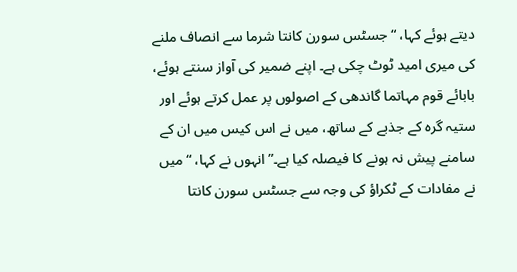دیتے ہوئے کہا، “جسٹس سورن کانتا شرما سے انصاف ملنے کی میری امید ٹوٹ چکی ہے۔ اپنے ضمیر کی آواز سنتے ہوئے، بابائے قوم مہاتما گاندھی کے اصولوں پر عمل کرتے ہوئے اور ستیہ گرہ کے جذبے کے ساتھ، میں نے اس کیس میں ان کے سامنے پیش نہ ہونے کا فیصلہ کیا ہے۔”انہوں نے کہا، “میں نے مفادات کے ٹکراؤ کی وجہ سے جسٹس سورن کانتا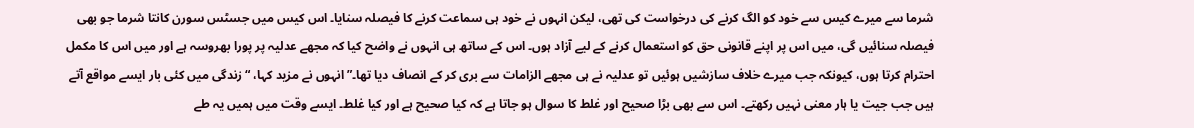شرما سے میرے کیس سے خود کو الگ کرنے کی درخواست کی تھی، لیکن انہوں نے خود ہی سماعت کرنے کا فیصلہ سنایا۔ اس کیس میں جسٹس سورن کانتا شرما جو بھی فیصلہ سنائیں گی، میں اس پر اپنے قانونی حق کو استعمال کرنے کے لیے آزاد ہوں۔ اس کے ساتھ ہی انہوں نے واضح کیا کہ مجھے عدلیہ پر پورا بھروسہ ہے اور میں اس کا مکمل احترام کرتا ہوں، کیونکہ جب میرے خلاف سازشیں ہوئیں تو عدلیہ نے ہی مجھے الزامات سے بری کر کے انصاف دیا تھا۔”انہوں نے مزید کہا، “زندگی میں کئی بار ایسے مواقع آتے ہیں جب جیت یا ہار معنی نہیں رکھتے۔ اس سے بھی بڑا صحیح اور غلط کا سوال ہو جاتا ہے کہ کیا صحیح ہے اور کیا غلط۔ ایسے وقت میں ہمیں یہ طے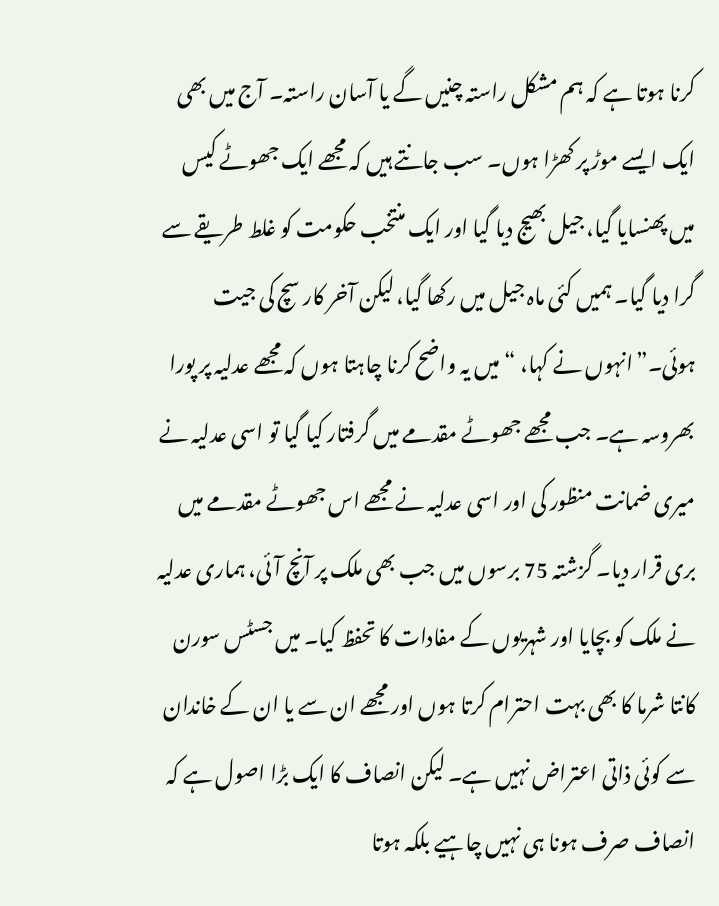کرنا ہوتا ہے کہ ہم مشکل راستہ چنیں گے یا آسان راستہ۔ آج میں بھی ایک ایسے موڑ پر کھڑا ہوں۔ سب جانتے ہیں کہ مجھے ایک جھوٹے کیس میں پھنسایا گیا، جیل بھیج دیا گیا اور ایک منتخب حکومت کو غلط طریقے سے گرا دیا گیا۔ ہمیں کئی ماہ جیل میں رکھا گیا، لیکن آخر کار سچ کی جیت ہوئی۔”انہوں نے کہا، “میں یہ واضح کرنا چاہتا ہوں کہ مجھے عدلیہ پر پورا بھروسہ ہے۔ جب مجھے جھوٹے مقدمے میں گرفتار کیا گیا تو اسی عدلیہ نے میری ضمانت منظور کی اور اسی عدلیہ نے مجھے اس جھوٹے مقدمے میں بری قرار دیا۔ گزشتہ 75 برسوں میں جب بھی ملک پر آنچ آئی، ہماری عدلیہ نے ملک کو بچایا اور شہریوں کے مفادات کا تحفظ کیا۔ میں جسٹس سورن کانتا شرما کا بھی بہت احترام کرتا ہوں اور مجھے ان سے یا ان کے خاندان سے کوئی ذاتی اعتراض نہیں ہے۔ لیکن انصاف کا ایک بڑا اصول ہے کہ انصاف صرف ہونا ہی نہیں چاہیے بلکہ ہوتا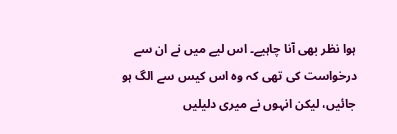ہوا نظر بھی آنا چاہیے۔ اس لیے میں نے ان سے درخواست کی تھی کہ وہ اس کیس سے الگ ہو جائیں، لیکن انہوں نے میری دلیلیں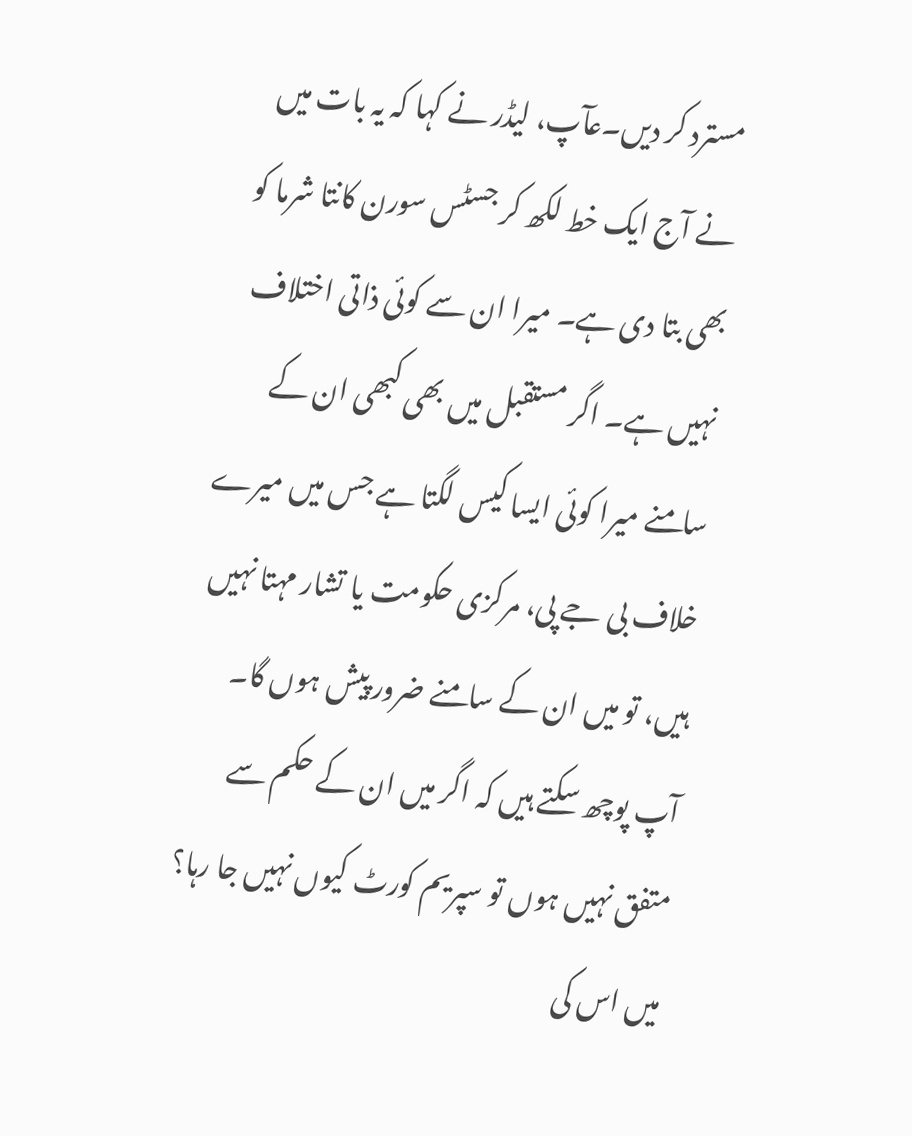مسترد کر دیں۔عآپ، لیڈر نے کہا کہ یہ بات میں نے آج ایک خط لکھ کر جسٹس سورن کانتا شرما کو بھی بتا دی ہے۔ میرا ان سے کوئی ذاتی اختلاف نہیں ہے۔ اگر مستقبل میں بھی کبھی ان کے سامنے میرا کوئی ایسا کیس لگتا ہے جس میں میرے خلاف بی جے پی، مرکزی حکومت یا تشار مہتا نہیں ہیں، تو میں ان کے سامنے ضرور پیش ہوں گا۔ آپ پوچھ سکتے ہیں کہ اگر میں ان کے حکم سے متفق نہیں ہوں تو سپریم کورٹ کیوں نہیں جا رہا؟ میں اس کی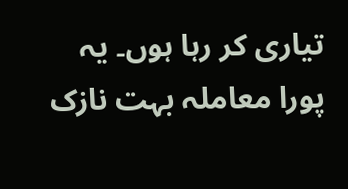تیاری کر رہا ہوں۔ یہ پورا معاملہ بہت نازک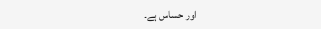اور حساس ہے۔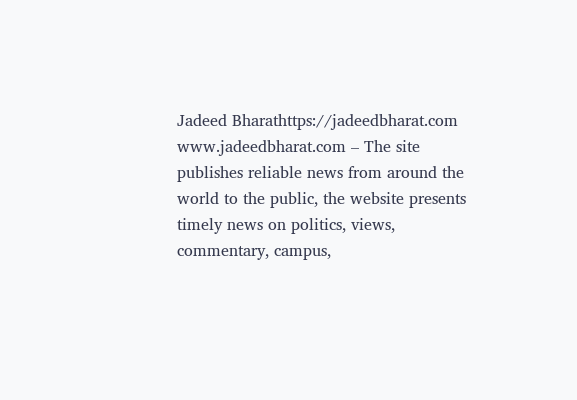Jadeed Bharathttps://jadeedbharat.com
www.jadeedbharat.com – The site publishes reliable news from around the world to the public, the website presents timely news on politics, views, commentary, campus,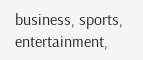business, sports, entertainment,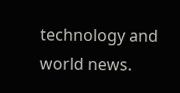technology and world news.